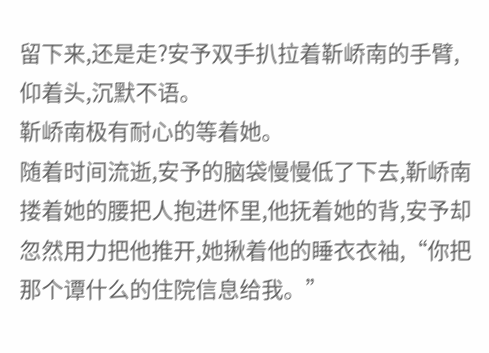留下来,还是走?安予双手扒拉着靳峤南的手臂,仰着头,沉默不语。
靳峤南极有耐心的等着她。
随着时间流逝,安予的脑袋慢慢低了下去,靳峤南搂着她的腰把人抱进怀里,他抚着她的背,安予却忽然用力把他推开,她揪着他的睡衣衣袖,“你把那个谭什么的住院信息给我。”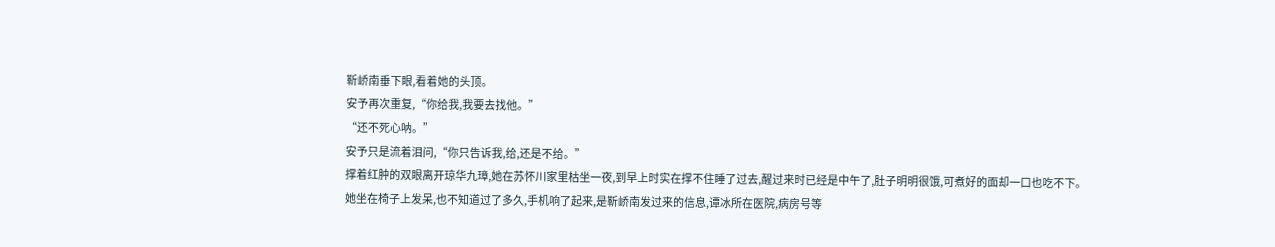靳峤南垂下眼,看着她的头顶。
安予再次重复,“你给我,我要去找他。”
“还不死心呐。”
安予只是流着泪问,“你只告诉我,给,还是不给。”
撑着红肿的双眼离开琼华九璋,她在苏怀川家里枯坐一夜,到早上时实在撑不住睡了过去,醒过来时已经是中午了,肚子明明很饿,可煮好的面却一口也吃不下。
她坐在椅子上发呆,也不知道过了多久,手机响了起来,是靳峤南发过来的信息,谭冰所在医院,病房号等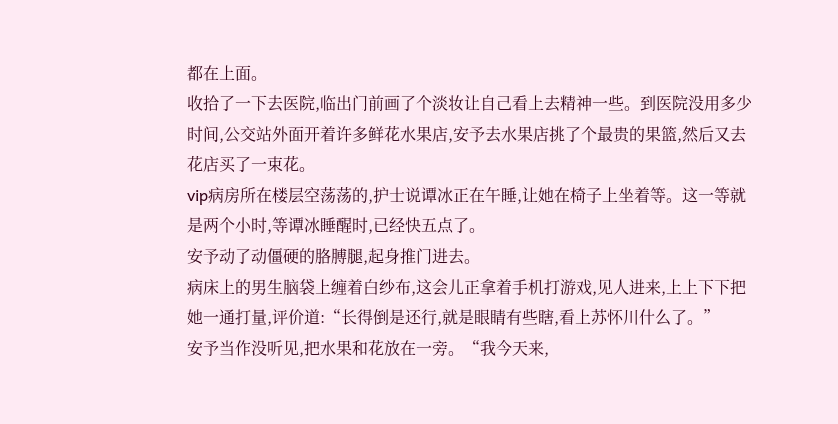都在上面。
收拾了一下去医院,临出门前画了个淡妆让自己看上去精神一些。到医院没用多少时间,公交站外面开着许多鲜花水果店,安予去水果店挑了个最贵的果篮,然后又去花店买了一束花。
vip病房所在楼层空荡荡的,护士说谭冰正在午睡,让她在椅子上坐着等。这一等就是两个小时,等谭冰睡醒时,已经快五点了。
安予动了动僵硬的胳膊腿,起身推门进去。
病床上的男生脑袋上缠着白纱布,这会儿正拿着手机打游戏,见人进来,上上下下把她一通打量,评价道:“长得倒是还行,就是眼睛有些瞎,看上苏怀川什么了。”
安予当作没听见,把水果和花放在一旁。“我今天来,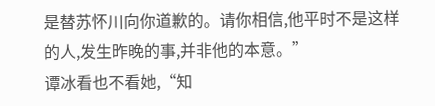是替苏怀川向你道歉的。请你相信,他平时不是这样的人,发生昨晚的事,并非他的本意。”
谭冰看也不看她,“知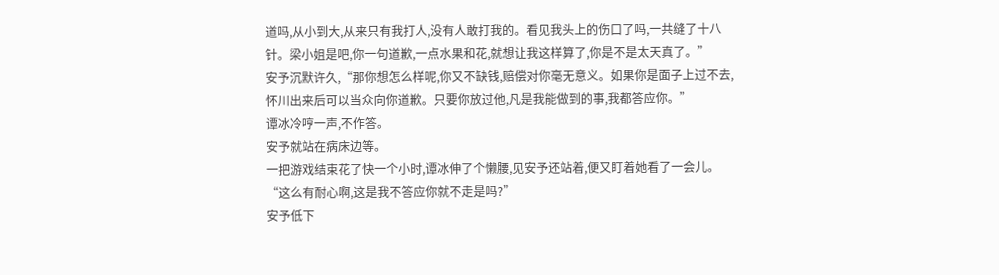道吗,从小到大,从来只有我打人,没有人敢打我的。看见我头上的伤口了吗,一共缝了十八针。梁小姐是吧,你一句道歉,一点水果和花,就想让我这样算了,你是不是太天真了。”
安予沉默许久,“那你想怎么样呢,你又不缺钱,赔偿对你毫无意义。如果你是面子上过不去,怀川出来后可以当众向你道歉。只要你放过他,凡是我能做到的事,我都答应你。”
谭冰冷哼一声,不作答。
安予就站在病床边等。
一把游戏结束花了快一个小时,谭冰伸了个懒腰,见安予还站着,便又盯着她看了一会儿。“这么有耐心啊,这是我不答应你就不走是吗?”
安予低下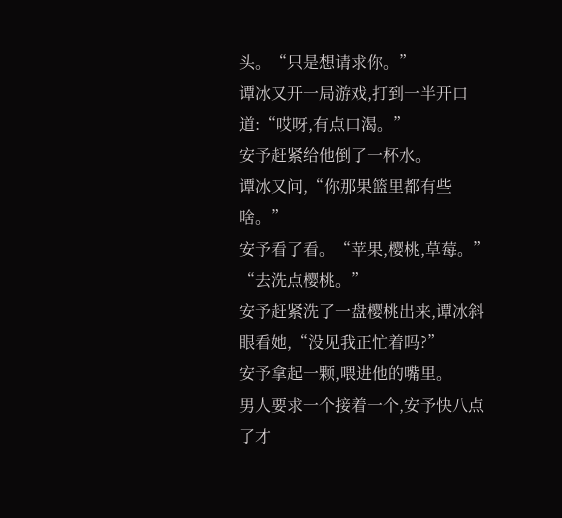头。“只是想请求你。”
谭冰又开一局游戏,打到一半开口道:“哎呀,有点口渴。”
安予赶紧给他倒了一杯水。
谭冰又问,“你那果篮里都有些啥。”
安予看了看。“苹果,樱桃,草莓。”
“去洗点樱桃。”
安予赶紧洗了一盘樱桃出来,谭冰斜眼看她,“没见我正忙着吗?”
安予拿起一颗,喂进他的嘴里。
男人要求一个接着一个,安予快八点了才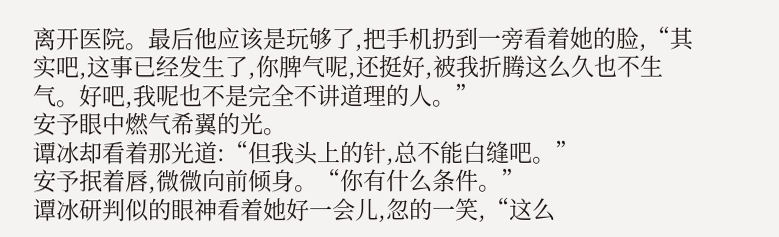离开医院。最后他应该是玩够了,把手机扔到一旁看着她的脸,“其实吧,这事已经发生了,你脾气呢,还挺好,被我折腾这么久也不生气。好吧,我呢也不是完全不讲道理的人。”
安予眼中燃气希翼的光。
谭冰却看着那光道:“但我头上的针,总不能白缝吧。”
安予抿着唇,微微向前倾身。“你有什么条件。”
谭冰研判似的眼神看着她好一会儿,忽的一笑,“这么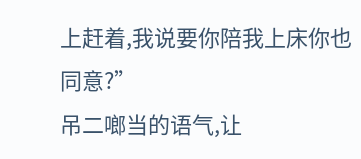上赶着,我说要你陪我上床你也同意?”
吊二啷当的语气,让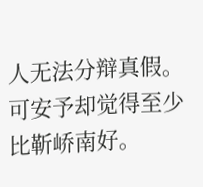人无法分辩真假。
可安予却觉得至少比靳峤南好。